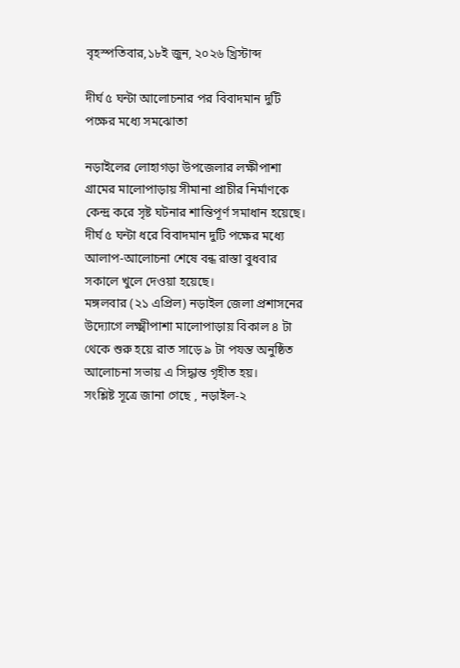বৃহস্পতিবার,১৮ই জুন, ২০২৬ খ্রিস্টাব্দ

দীর্ঘ ৫ ঘন্টা আলোচনার পর বিবাদমান দুটি পক্ষের মধ্যে সমঝোতা

নড়াইলের লোহাগড়া উপজেলার লক্ষীপাশা গ্রামের মালোপাড়ায় সীমানা প্রাচীর নির্মাণকে কেন্দ্র করে সৃষ্ট ঘটনার শান্তিপূর্ণ সমাধান হয়েছে। দীর্ঘ ৫ ঘন্টা ধরে বিবাদমান দুটি পক্ষের মধ্যে আলাপ-আলোচনা শেষে বন্ধ রাস্তা বুধবার সকালে খুলে দেওয়া হয়েছে।
মঙ্গলবার (২১ এপ্রিল) নড়াইল জেলা প্রশাসনের উদ্যোগে লক্ষ্মীপাশা মালোপাড়ায় বিকাল ৪ টা থেকে শুরু হয়ে রাত সাড়ে ৯ টা পযন্ত অনুষ্ঠিত আলোচনা সভায় এ সিদ্ধান্ত গৃহীত হয়।
সংশ্লিষ্ট সূত্রে জানা গেছে , নড়াইল-২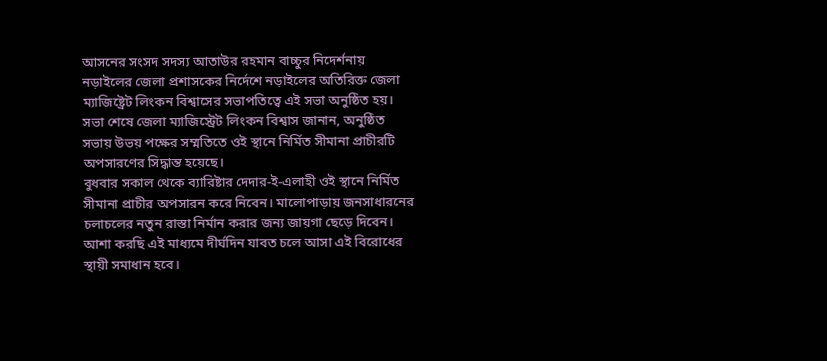আসনের সংসদ সদস্য আতাউর রহমান বাচ্চুর নিদের্শনায় নড়াইলের জেলা প্রশাসকের নির্দেশে নড়াইলের অতিরিক্ত জেলা ম্যাজিষ্ট্রেট লিংকন বিশ্বাসের সভাপতিত্বে এই সভা অনুষ্ঠিত হয়।
সভা শেষে জেলা ম্যাজিস্ট্রেট লিংকন বিশ্বাস জানান, অনুষ্ঠিত সভায় উভয় পক্ষের সম্মতিতে ওই স্থানে নির্মিত সীমানা প্রাচীরটি অপসারণের সিদ্ধান্ত হয়েছে।
বুধবার সকাল থেকে ব্যারিষ্টার দেদার-ই-এলাহী ওই স্থানে নির্মিত সীমানা প্রাচীর অপসারন করে নিবেন। মালোপাড়ায় জনসাধারনের চলাচলের নতুন রাস্তা নির্মান করার জন্য জায়গা ছেড়ে দিবেন। আশা করছি এই মাধ্যমে দীর্ঘদিন যাবত চলে আসা এই বিরোধের স্থায়ী সমাধান হবে।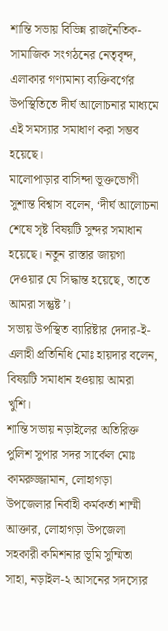শান্তি সভায় বিভিন্ন রাজনৈতিক-সামাজিক সংগঠনের নেতৃবৃন্দ, এলাকার গণ্যমান্য ব্যক্তিবর্গের উপস্থিতিতে দীর্ঘ আলোচনার মাধ্যমে এই সমস্যার সমাধাণ করা সম্ভব হয়েছে।
মালোপাড়ার বাসিন্দা ভূক্তভোগী সুশান্ত বিশ্বাস বলেন, ‘দীর্ঘ আলোচনা শেষে সৃষ্ট বিষয়টি সুন্দর সমাধান হয়েছে। নতুন রাস্তার জায়গা দেওয়ার যে সিদ্ধান্ত হয়েছে, তাতে আমরা সন্তুষ্ট’।
সভায় উপস্থিত ব্যারিষ্টার দেদার-ই-এলাহী প্রতিনিধি মোঃ হায়দার বলেন, বিষয়টি সমাধান হওয়ায় আমরা খুশি।
শান্তি সভায় নড়াইলের অতিরিক্ত পুলিশ সুপার সদর সার্কেল মোঃ কামরুজ্জামান, লোহাগড়া উপজেলার নির্বাহী কর্মকর্তা শাম্মী আক্তার, লোহাগড়া উপজেলা সহকারী কমিশনার ভূমি সুম্মিতা সাহা, নড়াইল-২ আসনের সদস্যের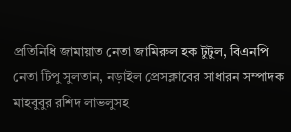প্রতিনিধি জামায়াত নেতা জামিরুল হক টুটুল, বিএনপি নেতা টিপু সুলতান, নড়াইল প্রেসক্লাবের সাধারন সম্পাদক মাহবুবুর রশিদ লাভলুসহ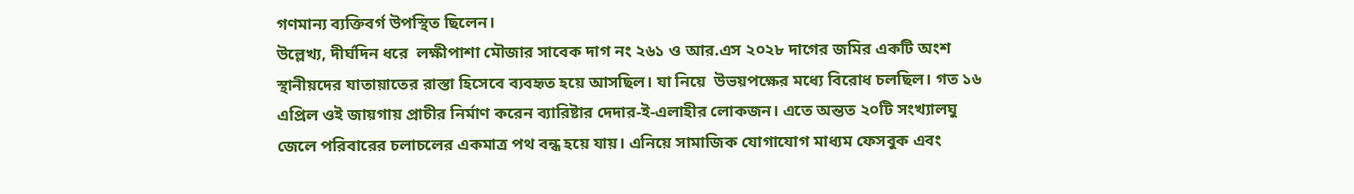গণমান্য ব্যক্তিবর্গ উপস্থিত ছিলেন।
উল্লেখ্য, দীর্ঘদিন ধরে  লক্ষীপাশা মৌজার সাবেক দাগ নং ২৬১ ও আর.এস ২০২৮ দাগের জমির একটি অংশ স্থানীয়দের যাতায়াতের রাস্তা হিসেবে ব্যবহৃত হয়ে আসছিল। যা নিয়ে  উভয়পক্ষের মধ্যে বিরোধ চলছিল। গত ১৬ এপ্রিল ওই জায়গায় প্রাচীর নির্মাণ করেন ব্যারিষ্টার দেদার-ই-এলাহীর লোকজন। এতে অন্তত ২০টি সংখ্যালঘু জেলে পরিবারের চলাচলের একমাত্র পথ বন্ধ হয়ে যায়। এনিয়ে সামাজিক যোগাযোগ মাধ্যম ফেসবুক এবং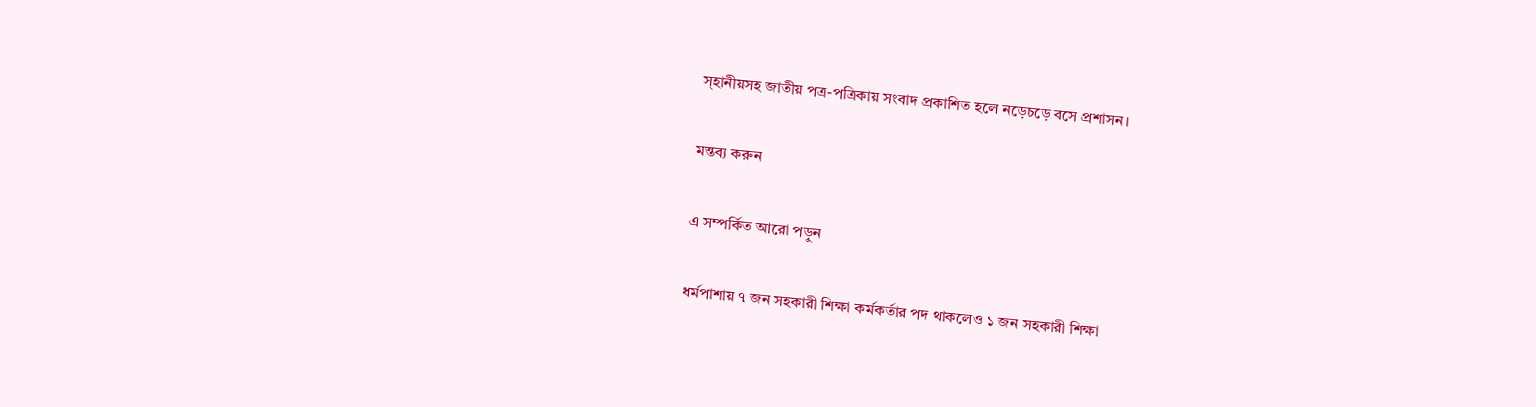স্হানীয়সহ জাতীয় পত্র-পত্রিকায় সংবাদ প্রকাশিত হলে নড়েচড়ে বসে প্রশাসন।

মন্তব্য করুন

এ সম্পর্কিত আরো পড়ুন

ধর্মপাশায় ৭ জন সহকারী শিক্ষা কর্মকর্তার পদ থাকলেও ১ জন সহকারী শিক্ষা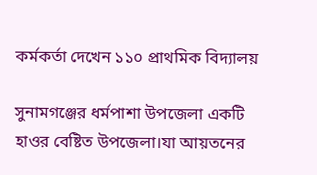কর্মকর্তা দেখেন ১১০ প্রাথমিক বিদ্যালয়

সুনামগঞ্জের ধর্মপাশা উপজেলা একটি হাওর বেষ্টিত উপজেলা।যা আয়তনের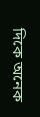দিকে অনেক